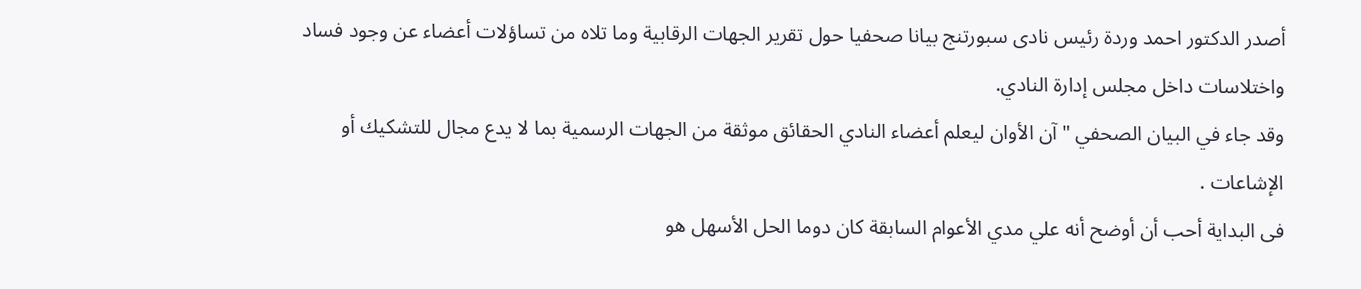أصدر الدكتور احمد وردة رئيس نادى سبورتنج بيانا صحفيا حول تقرير الجهات الرقابية وما تلاه من تساؤلات أعضاء عن وجود فساد واختلاسات داخل مجلس إدارة النادي.
وقد جاء في البيان الصحفي " آن الأوان ليعلم أعضاء النادي الحقائق موثقة من الجهات الرسمية بما لا يدع مجال للتشكيك أو الإشاعات .
فى البداية أحب أن أوضح أنه علي مدي الأعوام السابقة كان دوما الحل الأسهل هو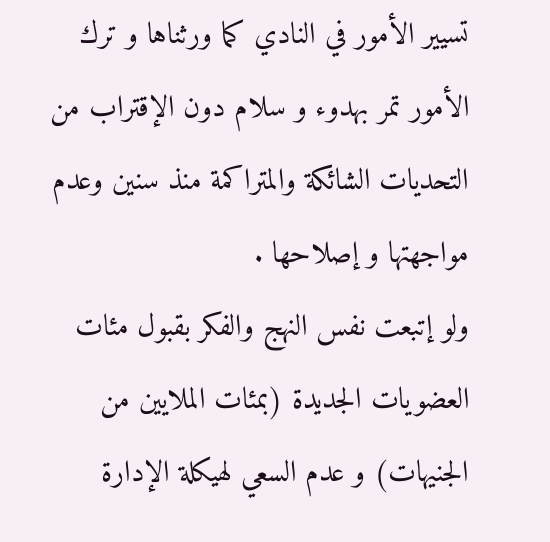تسيير الأمور في النادي كما ورثناها و ترك الأمور تمر بهدوء و سلام دون الإقتراب من التحديات الشائكة والمتراكمة منذ سنين وعدم مواجهتها و إصلاحها .
ولو إتبعت نفس النهج والفكر بقبول مئات العضويات الجديدة (بمئات الملايين من الجنيهات) و عدم السعي لهيكلة الإدارة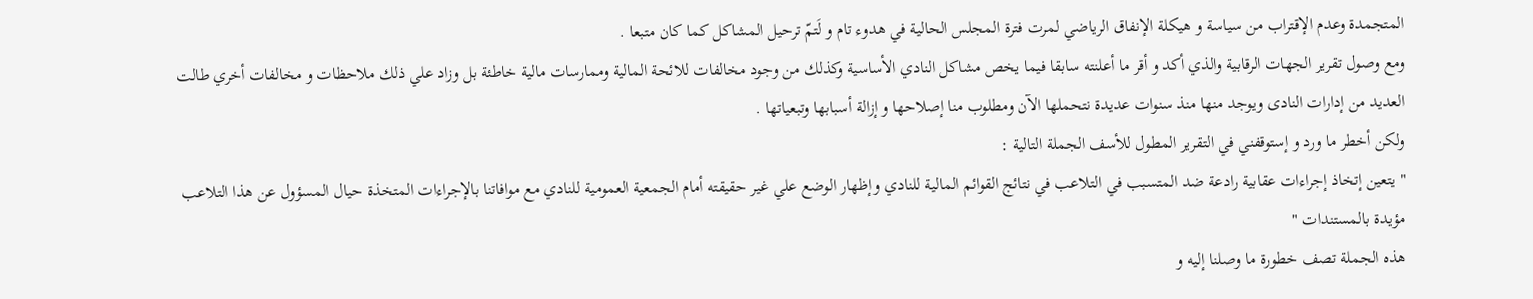المتجمدة وعدم الإقتراب من سياسة و هيكلة الإنفاق الرياضي لمرت فترة المجلس الحالية في هدوء تام و لَتمّ ترحيل المشاكل كما كان متبعا .
ومع وصول تقرير الجهات الرقابية والذي أكد و أقر ما أعلنته سابقا فيما يخص مشاكل النادي الأساسية وكذلك من وجود مخالفات للائحة المالية وممارسات مالية خاطئة بل وزاد علي ذلك ملاحظات و مخالفات أخري طالت العديد من إدارات النادى ويوجد منها منذ سنوات عديدة نتحملها الآن ومطلوب منا إصلاحها و إزالة أسبابها وتبعياتها .
ولكن أخطر ما ورد و إستوقفني في التقرير المطول للأسف الجملة التالية :
" يتعين إتخاذ إجراءات عقابية رادعة ضد المتسبب في التلاعب في نتائج القوائم المالية للنادي وإظهار الوضع علي غير حقيقته أمام الجمعية العمومية للنادي مع موافاتنا بالإجراءات المتخذة حيال المسؤول عن هذا التلاعب مؤيدة بالمستندات "
هذه الجملة تصف خطورة ما وصلنا إليه و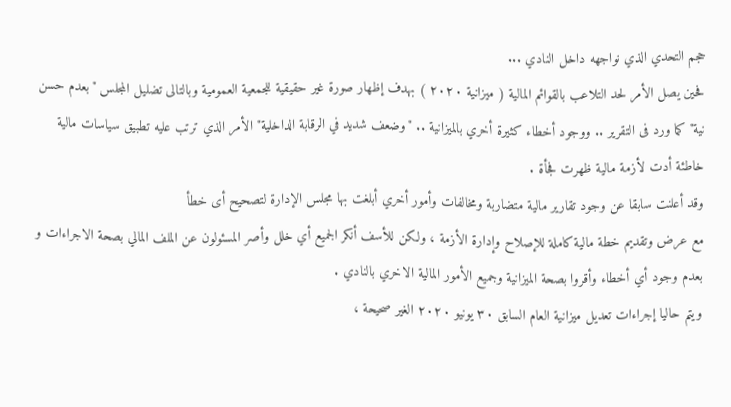حجم التحدي الذي نواجهه داخل النادي ...
فحين يصل الأمر لحد التلاعب بالقوائم المالية ( ميزانية ٢٠٢٠ ) بهدف إظهار صورة غير حقيقية للجمعية العمومية وبالتالى تضليل المجلس "بعدم حسن نية" كما ورد فى التقرير .. ووجود أخطاء كثيرة أخري بالميزانية .. "وضعف شديد في الرقابة الداخلية" الأمر الذي ترتب عليه تطبيق سياسات مالية خاطئة أدت لأزمة مالية ظهرت فجأة .
وقد أعلنت سابقا عن وجود تقارير مالية متضاربة ومخالفات وأمور أخري أبلغت بها مجلس الإدارة لتصحيح أى خطأ
مع عرض وتقديم خطة مالية كاملة للإصلاح وإدارة الأزمة ، ولكن للأسف أنكر الجميع أي خلل وأصر المسئولون عن الملف المالي بصحة الاجراءات و بعدم وجود أي أخطاء وأقروا بصحة الميزانية وجميع الأمور المالية الاخري بالنادي .
ويتم حاليا إجراءات تعديل ميزانية العام السابق ٣٠ يونيو ٢٠٢٠ الغير صحيحة ،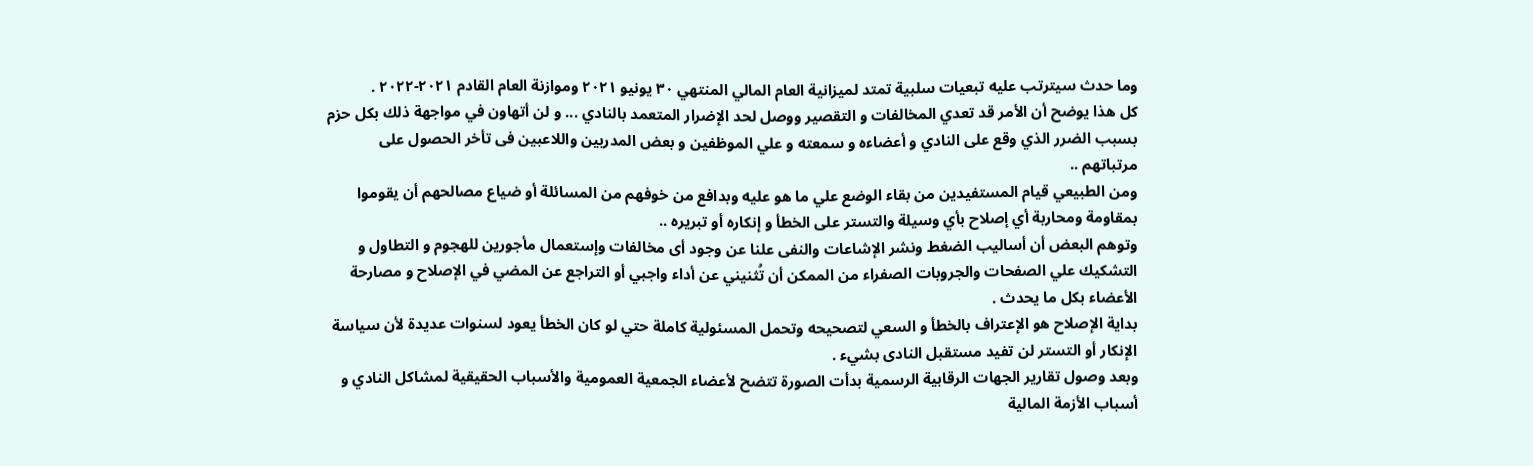وما حدث سيترتب عليه تبعيات سلبية تمتد لميزانية العام المالي المنتهي ٣٠ يونيو ٢٠٢١ وموازنة العام القادم ٢٠٢١-٢٠٢٢ .
كل هذا يوضح أن الأمر قد تعدي المخالفات و التقصير ووصل لحد الإضرار المتعمد بالنادي ... و لن أتهاون في مواجهة ذلك بكل حزم بسبب الضرر الذي وقع على النادي و أعضاءه و سمعته و علي الموظفين و بعض المدربين واللاعبين فى تأخر الحصول على مرتباتهم ..
ومن الطبيعي قيام المستفيدين من بقاء الوضع علي ما هو عليه وبدافع من خوفهم من المسائلة أو ضياع مصالحهم أن يقوموا بمقاومة ومحاربة أي إصلاح بأي وسيلة والتستر على الخطأ و إنكاره أو تبريره ..
وتوهم البعض أن أساليب الضغط ونشر الإشاعات والنفى علنا عن وجود أى مخالفات وإستعمال مأجورين للهجوم و التطاول و التشكيك علي الصفحات والجروبات الصفراء من الممكن أن تُثنيني عن أداء واجبي أو التراجع عن المضي في الإصلاح و مصارحة الأعضاء بكل ما يحدث .
بداية الإصلاح هو الإعتراف بالخطأ و السعي لتصحيحه وتحمل المسئولية كاملة حتي لو كان الخطأ يعود لسنوات عديدة لأن سياسة الإنكار أو التستر لن تفيد مستقبل النادى بشيء .
وبعد وصول تقارير الجهات الرقابية الرسمية بدأت الصورة تتضح لأعضاء الجمعية العمومية والأسباب الحقيقية لمشاكل النادي و أسباب الأزمة المالية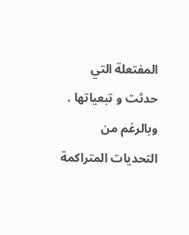المفتعلة التي حدثت و تبعياتها .
وبالرغم من التحديات المتراكمة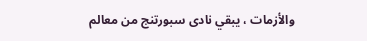والأزمات ، يبقي نادى سبورتنج من معالم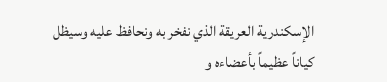الإسكندرية العريقة الذي نفخر به ونحافظ عليه وسيظل كياناً عظيماً بأعضاءه و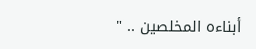أبناءه المخلصين .. "